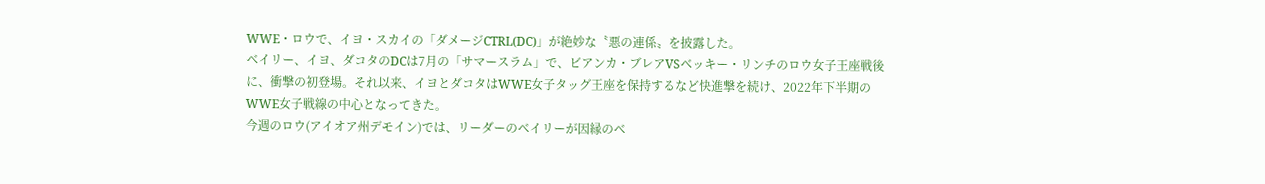WWE・ロウで、イヨ・スカイの「ダメージCTRL(DC)」が絶妙な〝悪の連係〟を披露した。
ベイリー、イヨ、ダコタのDCは7月の「サマースラム」で、ビアンカ・ブレアVSベッキー・リンチのロウ女子王座戦後に、衝撃の初登場。それ以来、イヨとダコタはWWE女子タッグ王座を保持するなど快進撃を続け、2022年下半期のWWE女子戦線の中心となってきた。
今週のロウ(アイオア州デモイン)では、リーダーのベイリーが因縁のベ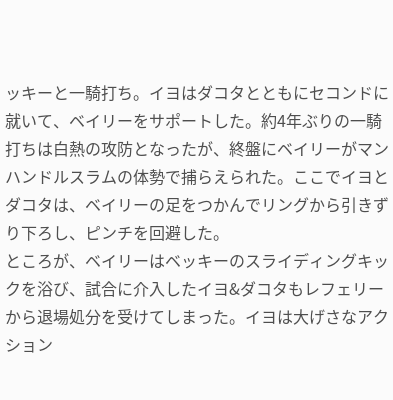ッキーと一騎打ち。イヨはダコタとともにセコンドに就いて、ベイリーをサポートした。約4年ぶりの一騎打ちは白熱の攻防となったが、終盤にベイリーがマンハンドルスラムの体勢で捕らえられた。ここでイヨとダコタは、ベイリーの足をつかんでリングから引きずり下ろし、ピンチを回避した。
ところが、ベイリーはベッキーのスライディングキックを浴び、試合に介入したイヨ&ダコタもレフェリーから退場処分を受けてしまった。イヨは大げさなアクション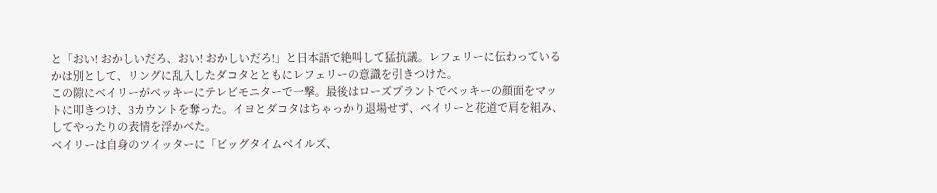と「おい! おかしいだろ、おい! おかしいだろ!」と日本語で絶叫して猛抗議。レフェリーに伝わっているかは別として、リングに乱入したダコタとともにレフェリーの意識を引きつけた。
この隙にベイリーがベッキーにテレビモニターで一撃。最後はローズプラントでベッキーの顔面をマットに叩きつけ、3カウントを奪った。イヨとダコタはちゃっかり退場せず、ベイリーと花道で肩を組み、してやったりの表情を浮かべた。
ベイリーは自身のツイッターに「ビッグタイムベイルズ、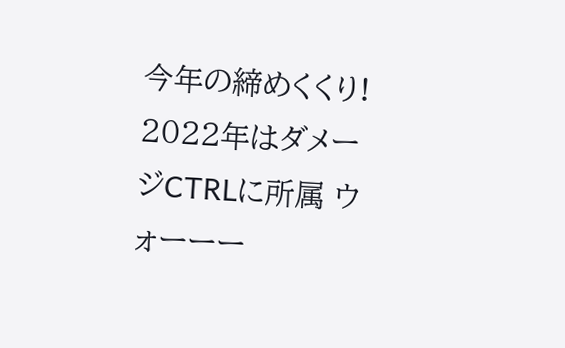今年の締めくくり! 2022年はダメージCTRLに所属 ウォーーー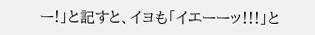ー!」と記すと、イヨも「イエーーッ!!!」と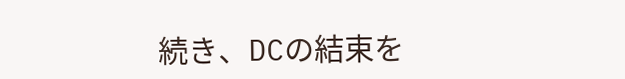続き、DCの結束を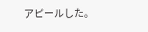アピールした。